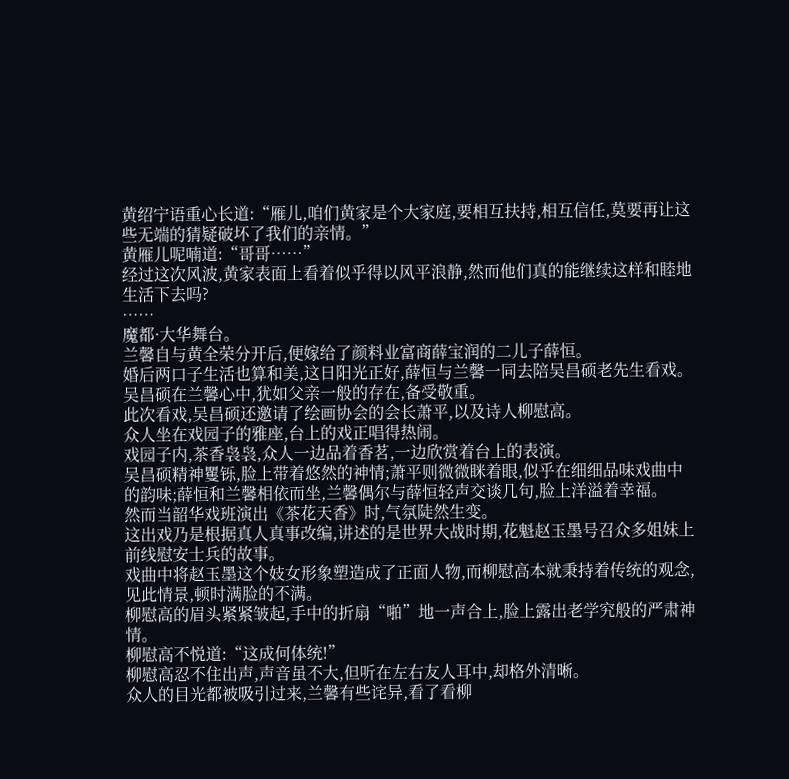黄绍宁语重心长道:“雁儿,咱们黄家是个大家庭,要相互扶持,相互信任,莫要再让这些无端的猜疑破坏了我们的亲情。”
黄雁儿呢喃道:“哥哥……”
经过这次风波,黄家表面上看着似乎得以风平浪静,然而他们真的能继续这样和睦地生活下去吗?
……
魔都·大华舞台。
兰馨自与黄全荣分开后,便嫁给了颜料业富商薛宝润的二儿子薛恒。
婚后两口子生活也算和美,这日阳光正好,薛恒与兰馨一同去陪吴昌硕老先生看戏。
吴昌硕在兰馨心中,犹如父亲一般的存在,备受敬重。
此次看戏,吴昌硕还邀请了绘画协会的会长萧平,以及诗人柳慰高。
众人坐在戏园子的雅座,台上的戏正唱得热闹。
戏园子内,茶香袅袅,众人一边品着香茗,一边欣赏着台上的表演。
吴昌硕精神矍铄,脸上带着悠然的神情;萧平则微微眯着眼,似乎在细细品味戏曲中的韵味;薛恒和兰馨相依而坐,兰馨偶尔与薛恒轻声交谈几句,脸上洋溢着幸福。
然而当韶华戏班演出《茶花天香》时,气氛陡然生变。
这出戏乃是根据真人真事改编,讲述的是世界大战时期,花魁赵玉墨号召众多姐妹上前线慰安士兵的故事。
戏曲中将赵玉墨这个妓女形象塑造成了正面人物,而柳慰高本就秉持着传统的观念,见此情景,顿时满脸的不满。
柳慰高的眉头紧紧皱起,手中的折扇“啪”地一声合上,脸上露出老学究般的严肃神情。
柳慰高不悦道:“这成何体统!”
柳慰高忍不住出声,声音虽不大,但听在左右友人耳中,却格外清晰。
众人的目光都被吸引过来,兰馨有些诧异,看了看柳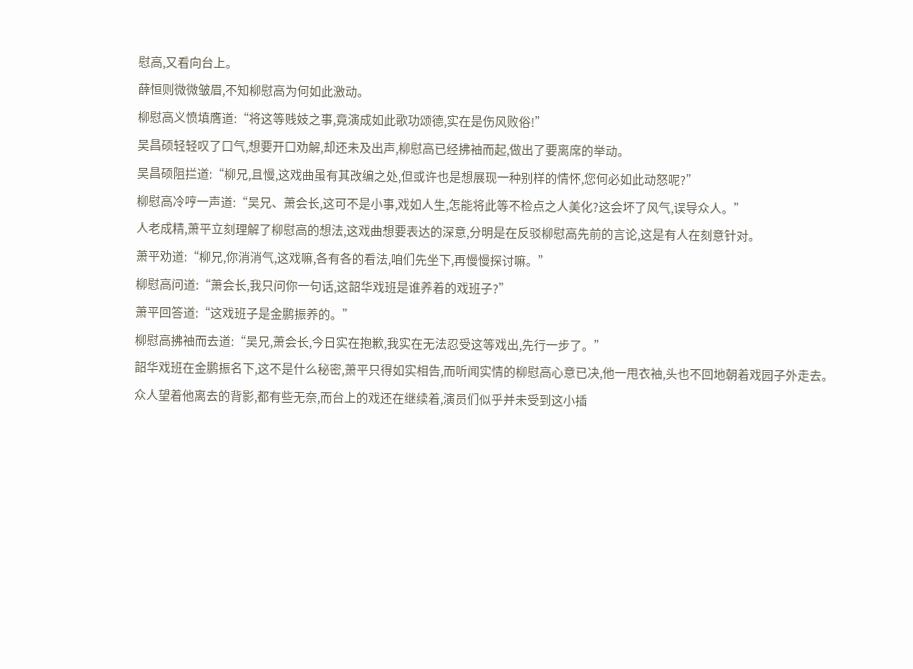慰高,又看向台上。
薛恒则微微皱眉,不知柳慰高为何如此激动。
柳慰高义愤填膺道:“将这等贱妓之事,竟演成如此歌功颂德,实在是伤风败俗!”
吴昌硕轻轻叹了口气,想要开口劝解,却还未及出声,柳慰高已经拂袖而起,做出了要离席的举动。
吴昌硕阻拦道:“柳兄,且慢,这戏曲虽有其改编之处,但或许也是想展现一种别样的情怀,您何必如此动怒呢?”
柳慰高冷哼一声道:“吴兄、萧会长,这可不是小事,戏如人生,怎能将此等不检点之人美化?这会坏了风气,误导众人。”
人老成精,萧平立刻理解了柳慰高的想法,这戏曲想要表达的深意,分明是在反驳柳慰高先前的言论,这是有人在刻意针对。
萧平劝道:“柳兄,你消消气,这戏嘛,各有各的看法,咱们先坐下,再慢慢探讨嘛。”
柳慰高问道:“萧会长,我只问你一句话,这韶华戏班是谁养着的戏班子?”
萧平回答道:“这戏班子是金鹏振养的。”
柳慰高拂袖而去道:“吴兄,萧会长,今日实在抱歉,我实在无法忍受这等戏出,先行一步了。”
韶华戏班在金鹏振名下,这不是什么秘密,萧平只得如实相告,而听闻实情的柳慰高心意已决,他一甩衣袖,头也不回地朝着戏园子外走去。
众人望着他离去的背影,都有些无奈,而台上的戏还在继续着,演员们似乎并未受到这小插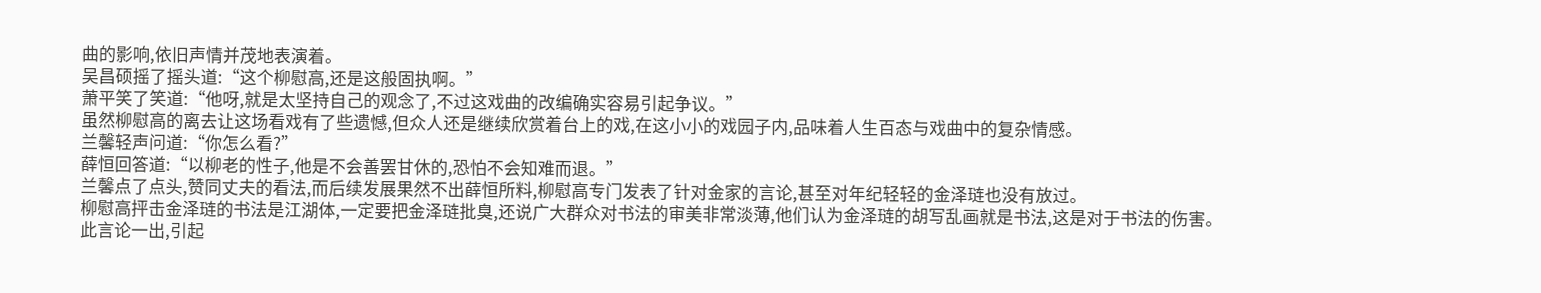曲的影响,依旧声情并茂地表演着。
吴昌硕摇了摇头道:“这个柳慰高,还是这般固执啊。”
萧平笑了笑道:“他呀,就是太坚持自己的观念了,不过这戏曲的改编确实容易引起争议。”
虽然柳慰高的离去让这场看戏有了些遗憾,但众人还是继续欣赏着台上的戏,在这小小的戏园子内,品味着人生百态与戏曲中的复杂情感。
兰馨轻声问道:“你怎么看?”
薛恒回答道:“以柳老的性子,他是不会善罢甘休的,恐怕不会知难而退。”
兰馨点了点头,赞同丈夫的看法,而后续发展果然不出薛恒所料,柳慰高专门发表了针对金家的言论,甚至对年纪轻轻的金泽琏也没有放过。
柳慰高抨击金泽琏的书法是江湖体,一定要把金泽琏批臭,还说广大群众对书法的审美非常淡薄,他们认为金泽琏的胡写乱画就是书法,这是对于书法的伤害。
此言论一出,引起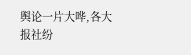舆论一片大哗,各大报社纷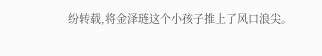纷转载,将金泽琏这个小孩子推上了风口浪尖。